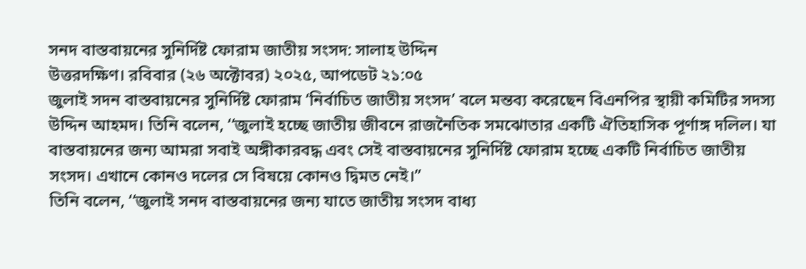সনদ বাস্তবায়নের সুনির্দিষ্ট ফোরাম জাতীয় সংসদ: সালাহ উদ্দিন
উত্তরদক্ষিণ। রবিবার (২৬ অক্টোবর) ২০২৫, আপডেট ২১:০৫
জুলাই সদন বাস্তবায়নের সুনির্দিষ্ট ফোরাম ‘নির্বাচিত জাতীয় সংসদ’ বলে মন্তব্য করেছেন বিএনপির স্থায়ী কমিটির সদস্য উদ্দিন আহমদ। তিনি বলেন, ‘‘জুলাই হচ্ছে জাতীয় জীবনে রাজনৈতিক সমঝোতার একটি ঐতিহাসিক পূর্ণাঙ্গ দলিল। যা বাস্তবায়নের জন্য আমরা সবাই অঙ্গীকারবদ্ধ এবং সেই বাস্তবায়নের সুনির্দিষ্ট ফোরাম হচ্ছে একটি নির্বাচিত জাতীয় সংসদ। এখানে কোনও দলের সে বিষয়ে কোনও দ্বিমত নেই।”
তিনি বলেন, ‘‘জুলাই সনদ বাস্তবায়নের জন্য যাতে জাতীয় সংসদ বাধ্য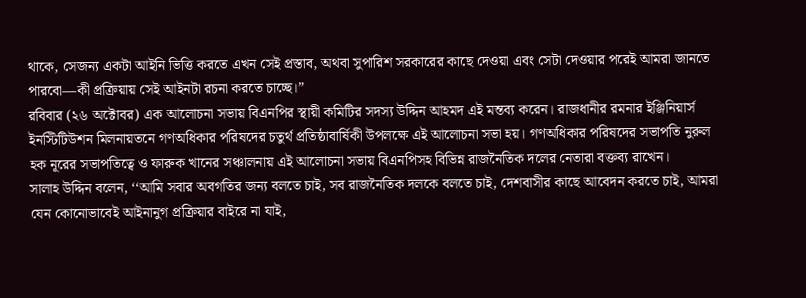থাকে, সেজন্য একটা আইনি ভিত্তি করতে এখন সেই প্রস্তাব, অথবা সুপারিশ সরকারের কাছে দেওয়া এবং সেটা দেওয়ার পরেই আমরা জানতে পারবো—কী প্রক্রিয়ায় সেই আইনটা রচনা করতে চাচ্ছে।”
রবিবার (২৬ অক্টোবর) এক আলোচনা সভায় বিএনপির স্থায়ী কমিটির সদস্য উদ্দিন আহমদ এই মন্তব্য করেন। রাজধানীর রমনার ইঞ্জিনিয়ার্স ইনস্টিটিউশন মিলনায়তনে গণঅধিকার পরিষদের চতুর্থ প্রতিষ্ঠাবার্ষিকী উপলক্ষে এই আলোচনা সভা হয়। গণঅধিকার পরিষদের সভাপতি নুরুল হক নূরের সভাপতিত্বে ও ফারুক খানের সঞ্চালনায় এই আলোচনা সভায় বিএনপিসহ বিভিন্ন রাজনৈতিক দলের নেতারা বক্তব্য রাখেন।
সালাহ উদ্দিন বলেন, ‘‘আমি সবার অবগতির জন্য বলতে চাই, সব রাজনৈতিক দলকে বলতে চাই, দেশবাসীর কাছে আবেদন করতে চাই, আমরা যেন কোনোভাবেই আইনানুগ প্রক্রিয়ার বাইরে না যাই,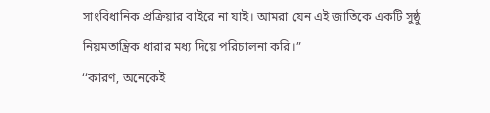সাংবিধানিক প্রক্রিয়ার বাইরে না যাই। আমরা যেন এই জাতিকে একটি সুষ্ঠু নিয়মতান্ত্রিক ধারার মধ্য দিয়ে পরিচালনা করি।”
‘‘কারণ, অনেকেই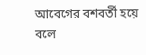আবেগের বশবর্তী হয়ে বলে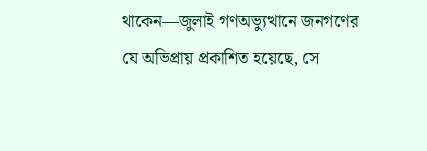থাকেন—জুলাই গণঅভ্যুত্থানে জনগণের যে অভিপ্রায় প্রকাশিত হয়েছে, সে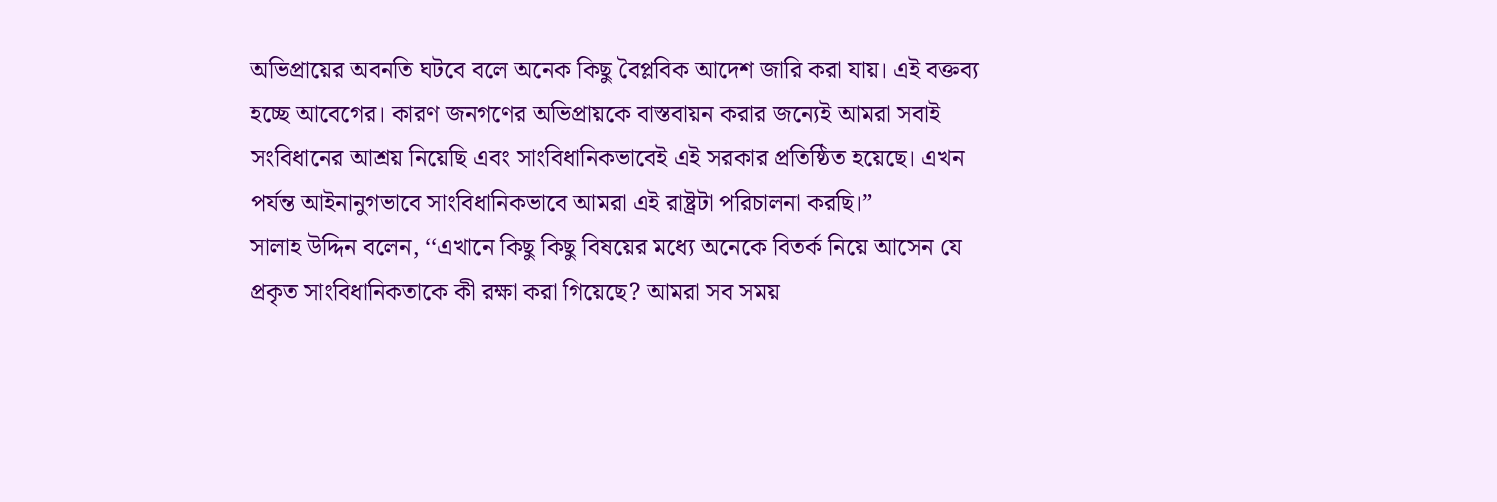অভিপ্রায়ের অবনতি ঘটবে বলে অনেক কিছু বৈপ্লবিক আদেশ জারি করা যায়। এই বক্তব্য হচ্ছে আবেগের। কারণ জনগণের অভিপ্রায়কে বাস্তবায়ন করার জন্যেই আমরা সবাই সংবিধানের আশ্রয় নিয়েছি এবং সাংবিধানিকভাবেই এই সরকার প্রতিষ্ঠিত হয়েছে। এখন পর্যন্ত আইনানুগভাবে সাংবিধানিকভাবে আমরা এই রাষ্ট্রটা পরিচালনা করছি।”
সালাহ উদ্দিন বলেন, ‘‘এখানে কিছু কিছু বিষয়ের মধ্যে অনেকে বিতর্ক নিয়ে আসেন যে প্রকৃত সাংবিধানিকতাকে কী রক্ষা করা গিয়েছে? আমরা সব সময়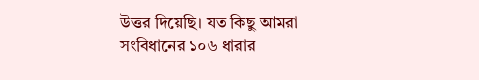উত্তর দিয়েছি। যত কিছু আমরা সংবিধানের ১০৬ ধারার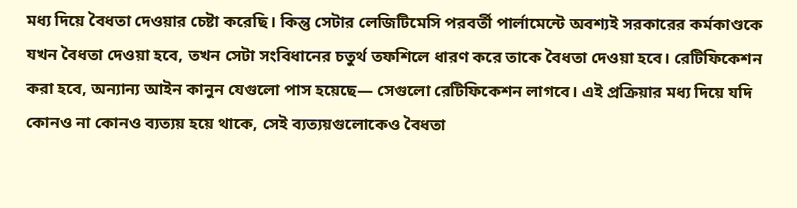মধ্য দিয়ে বৈধতা দেওয়ার চেষ্টা করেছি। কিন্তু সেটার লেজিটিমেসি পরবর্তী পার্লামেন্টে অবশ্যই সরকারের কর্মকাণ্ডকে যখন বৈধতা দেওয়া হবে, তখন সেটা সংবিধানের চতুর্থ তফশিলে ধারণ করে তাকে বৈধতা দেওয়া হবে। রেটিফিকেশন করা হবে, অন্যান্য আইন কানুন যেগুলো পাস হয়েছে— সেগুলো রেটিফিকেশন লাগবে। এই প্রক্রিয়ার মধ্য দিয়ে যদি কোনও না কোনও ব্যত্যয় হয়ে থাকে, সেই ব্যত্যয়গুলোকেও বৈধতা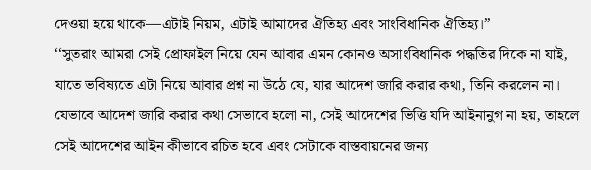দেওয়া হয়ে থাকে—এটাই নিয়ম, এটাই আমাদের ঐতিহ্য এবং সাংবিধানিক ঐতিহ্য।”
‘‘সুতরাং আমরা সেই প্রোফাইল নিয়ে যেন আবার এমন কোনও অসাংবিধানিক পদ্ধতির দিকে না যাই, যাতে ভবিষ্যতে এটা নিয়ে আবার প্রশ্ন না উঠে যে, যার আদেশ জারি করার কথা, তিনি করলেন না। যেভাবে আদেশ জারি করার কথা সেভাবে হলো না, সেই আদেশের ভিত্তি যদি আইনানুগ না হয়, তাহলে সেই আদেশের আইন কীভাবে রচিত হবে এবং সেটাকে বাস্তবায়নের জন্য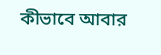কীভাবে আবার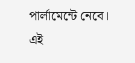পার্লামেন্টে নেবে। এই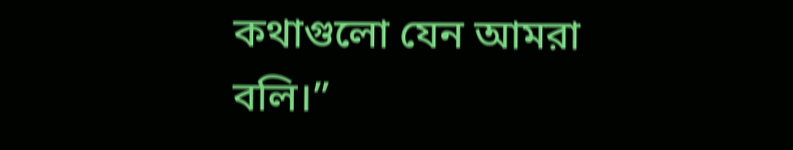কথাগুলো যেন আমরা বলি।”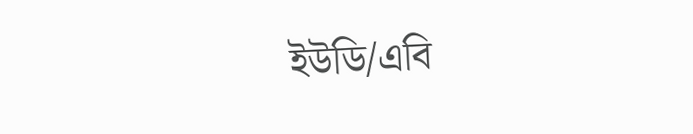ইউডি/এবি